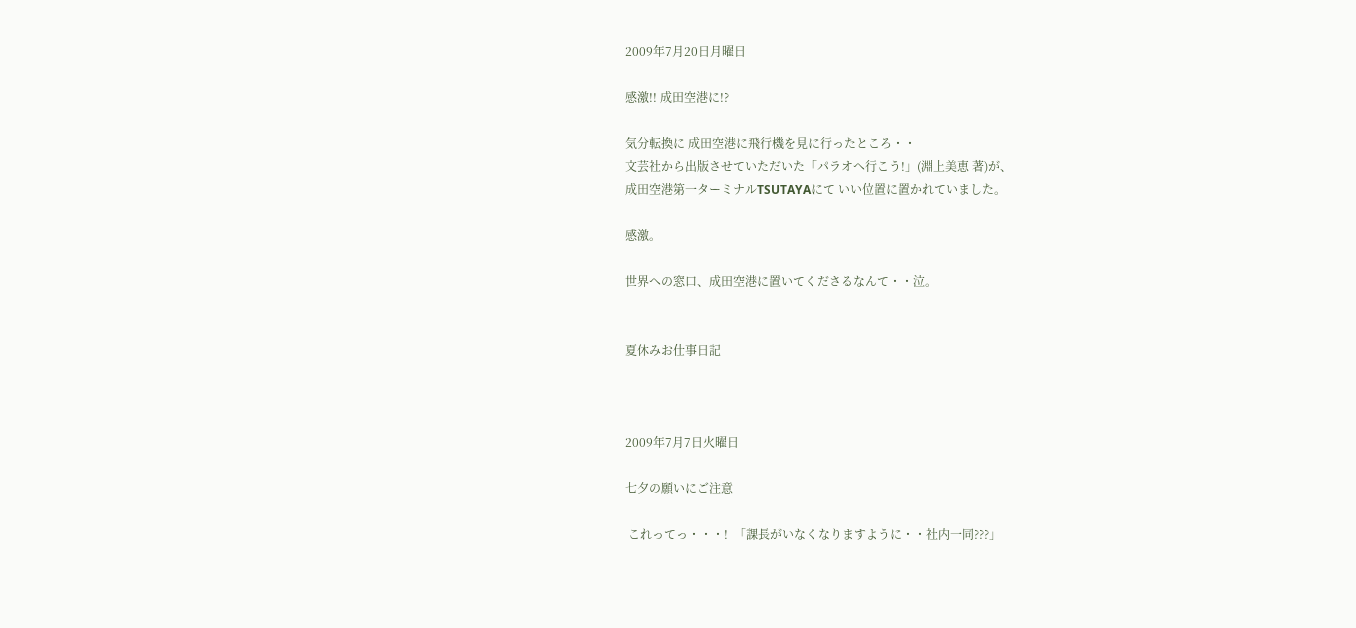2009年7月20日月曜日

感激!! 成田空港に!?

気分転換に 成田空港に飛行機を見に行ったところ・・
文芸社から出版させていただいた「パラオへ行こう!」(淵上美恵 著)が、
成田空港第一ターミナルTSUTAYAにて いい位置に置かれていました。

感激。

世界への窓口、成田空港に置いてくださるなんて・・泣。


夏休みお仕事日記



2009年7月7日火曜日

七夕の願いにご注意

 これってっ・・・!  「課長がいなくなりますように・・社内一同???」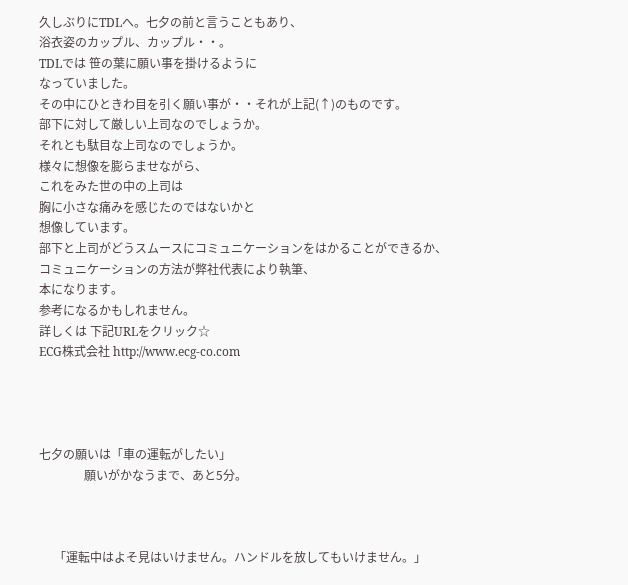久しぶりにTDLへ。七夕の前と言うこともあり、
浴衣姿のカップル、カップル・・。
TDLでは 笹の葉に願い事を掛けるように
なっていました。
その中にひときわ目を引く願い事が・・それが上記(↑)のものです。
部下に対して厳しい上司なのでしょうか。
それとも駄目な上司なのでしょうか。
様々に想像を膨らませながら、
これをみた世の中の上司は
胸に小さな痛みを感じたのではないかと
想像しています。
部下と上司がどうスムースにコミュニケーションをはかることができるか、
コミュニケーションの方法が弊社代表により執筆、
本になります。
参考になるかもしれません。
詳しくは 下記URLをクリック☆
ECG株式会社 http://www.ecg-co.com




七夕の願いは「車の運転がしたい」
               願いがかなうまで、あと5分。



     「運転中はよそ見はいけません。ハンドルを放してもいけません。」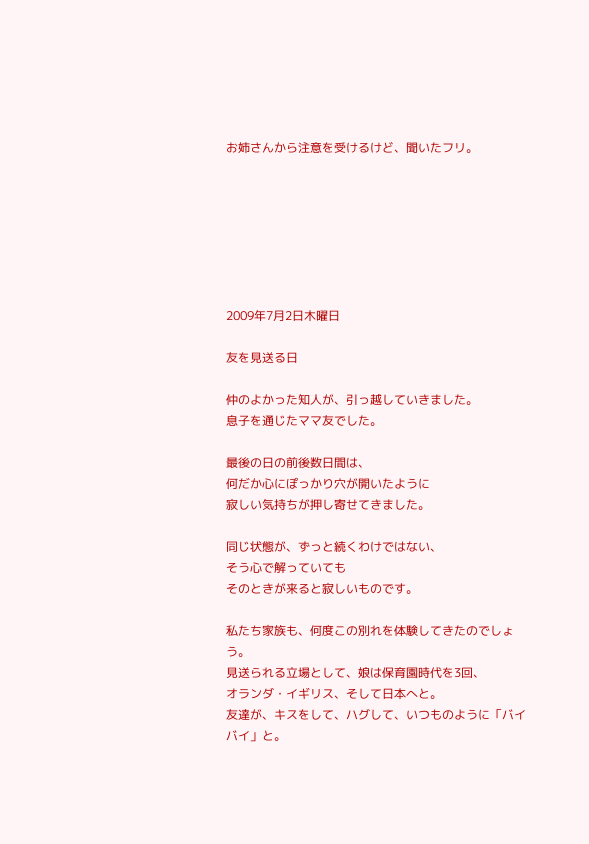お姉さんから注意を受けるけど、聞いたフリ。







2009年7月2日木曜日

友を見送る日

仲のよかった知人が、引っ越していきました。
息子を通じたママ友でした。

最後の日の前後数日間は、
何だか心にぽっかり穴が開いたように
寂しい気持ちが押し寄せてきました。

同じ状態が、ずっと続くわけではない、
そう心で解っていても
そのときが来ると寂しいものです。

私たち家族も、何度この別れを体験してきたのでしょう。
見送られる立場として、娘は保育園時代を3回、
オランダ・イギリス、そして日本へと。
友達が、キスをして、ハグして、いつものように「バイバイ」と。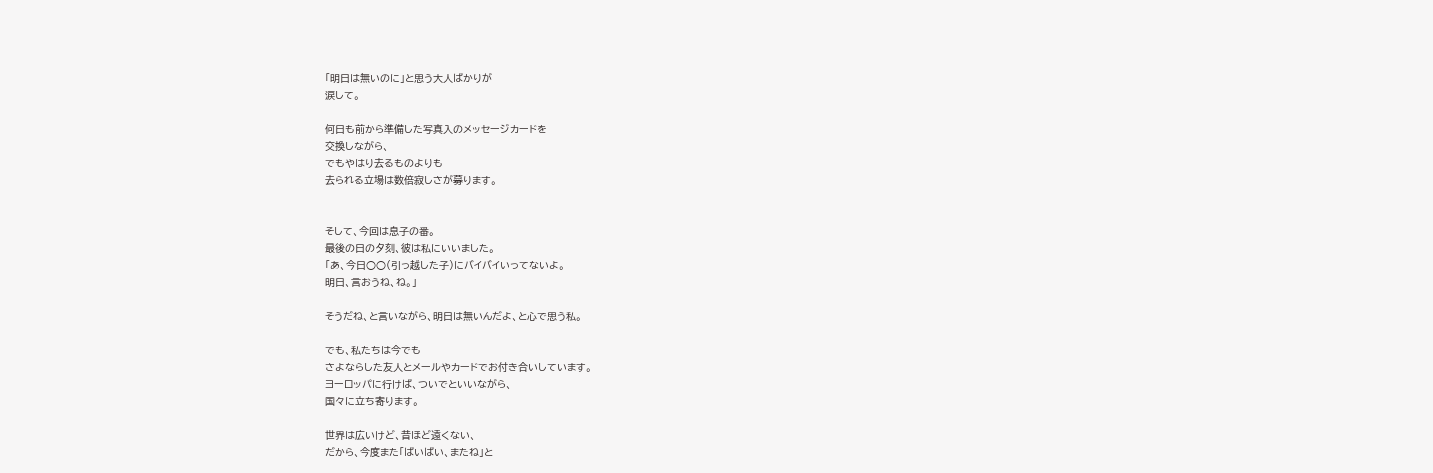「明日は無いのに」と思う大人ばかりが
涙して。

何日も前から準備した写真入のメッセージカードを
交換しながら、
でもやはり去るものよりも
去られる立場は数倍寂しさが募ります。


そして、今回は息子の番。
最後の日の夕刻、彼は私にいいました。
「あ、今日○○(引っ越した子)にバイバイいってないよ。
明日、言おうね、ね。」

そうだね、と言いながら、明日は無いんだよ、と心で思う私。

でも、私たちは今でも
さよならした友人とメールやカードでお付き合いしています。
ヨーロッパに行けば、ついでといいながら、
国々に立ち寄ります。

世界は広いけど、昔ほど遠くない、
だから、今度また「ばいばい、またね」と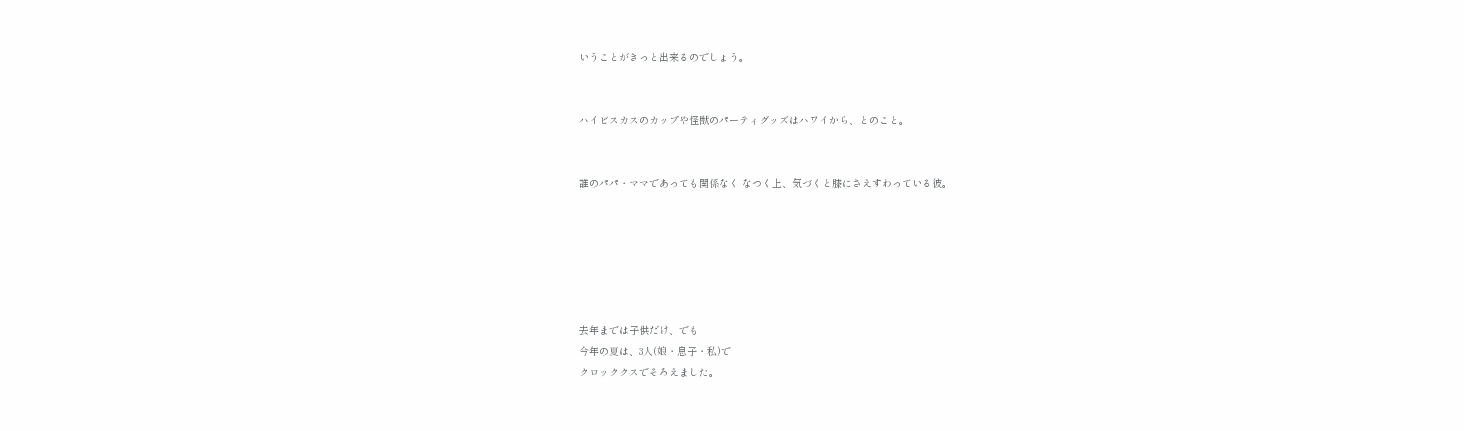いうことがきっと出来るのでしょう。


ハイビスカスのカップや怪獣のパーティグッズはハワイから、とのこと。


誰のパパ・ママであっても関係なく なつく上、気づくと膝にさえすわっている彼。






去年までは子供だけ、でも
今年の夏は、3人(娘・息子・私)で
クロッククスでそろえました。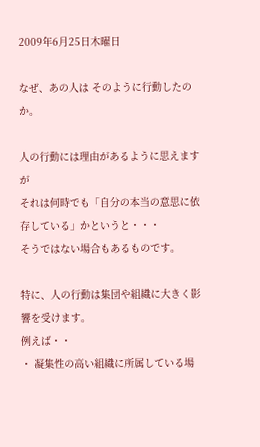2009年6月25日木曜日

なぜ、あの人は そのように行動したのか。

人の行動には理由があるように思えますが
それは何時でも「自分の本当の意思に依存している」かというと・・・
そうではない場合もあるものです。

特に、人の行動は集団や組織に大きく影響を受けます。
例えば・・
・ 凝集性の高い組織に所属している場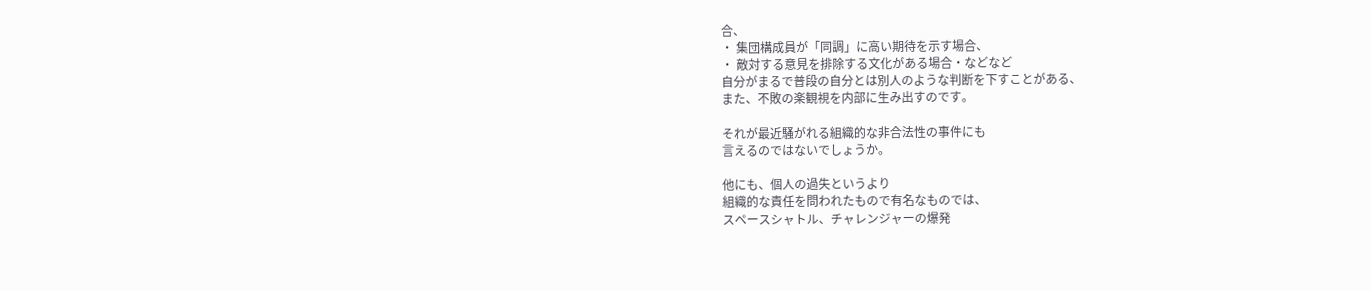合、
・ 集団構成員が「同調」に高い期待を示す場合、
・ 敵対する意見を排除する文化がある場合・などなど
自分がまるで普段の自分とは別人のような判断を下すことがある、
また、不敗の楽観視を内部に生み出すのです。

それが最近騒がれる組織的な非合法性の事件にも
言えるのではないでしょうか。

他にも、個人の過失というより
組織的な責任を問われたもので有名なものでは、
スペースシャトル、チャレンジャーの爆発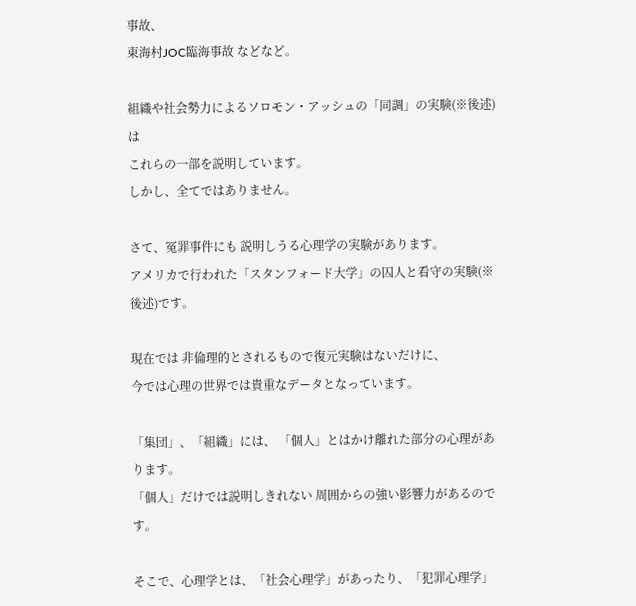事故、
東海村JOC臨海事故 などなど。

組織や社会勢力によるソロモン・アッシュの「同調」の実験(※後述)は
これらの一部を説明しています。
しかし、全てではありません。

さて、冤罪事件にも 説明しうる心理学の実験があります。
アメリカで行われた「スタンフォード大学」の囚人と看守の実験(※後述)です。

現在では 非倫理的とされるもので復元実験はないだけに、
今では心理の世界では貴重なデータとなっています。

「集団」、「組織」には、 「個人」とはかけ離れた部分の心理があります。
「個人」だけでは説明しきれない 周囲からの強い影響力があるのです。

そこで、心理学とは、「社会心理学」があったり、「犯罪心理学」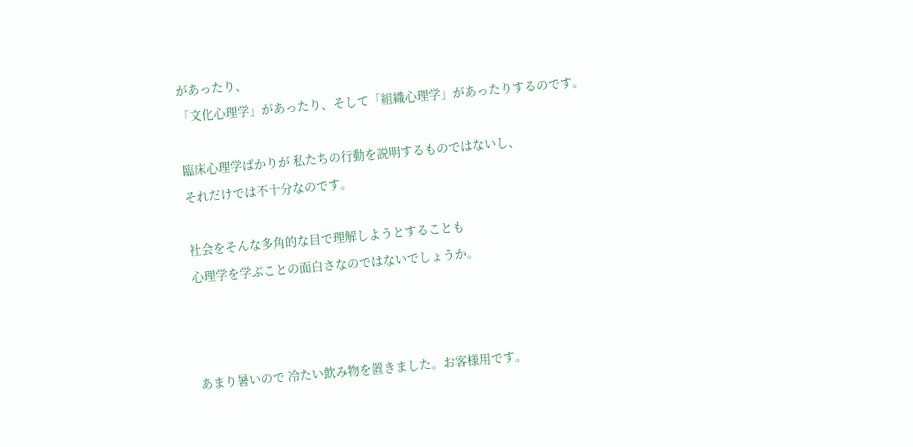があったり、
「文化心理学」があったり、そして「組織心理学」があったりするのです。

臨床心理学ばかりが 私たちの行動を説明するものではないし、
それだけでは不十分なのです。

社会をそんな多角的な目で理解しようとすることも
心理学を学ぶことの面白さなのではないでしょうか。



あまり暑いので 冷たい飲み物を置きました。お客様用です。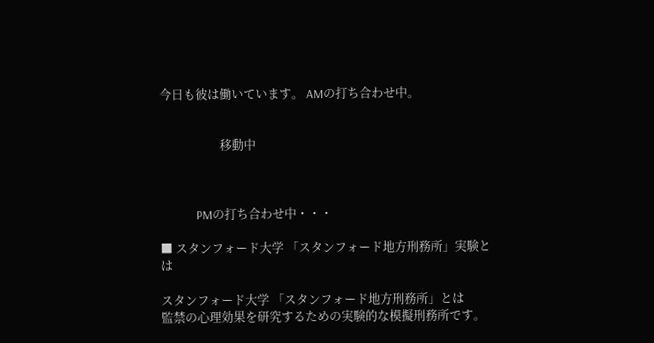今日も彼は働いています。 AMの打ち合わせ中。


                    移動中



            PMの打ち合わせ中・・・

■ スタンフォード大学 「スタンフォード地方刑務所」実験とは

スタンフォード大学 「スタンフォード地方刑務所」とは
監禁の心理効果を研究するための実験的な模擬刑務所です。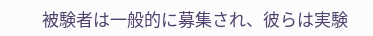被験者は一般的に募集され、彼らは実験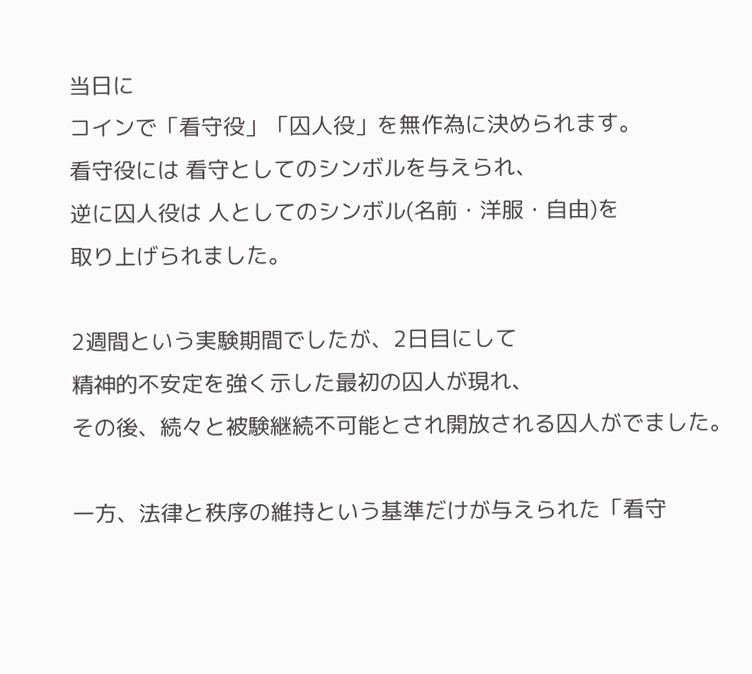当日に
コインで「看守役」「囚人役」を無作為に決められます。
看守役には 看守としてのシンボルを与えられ、
逆に囚人役は 人としてのシンボル(名前・洋服・自由)を
取り上げられました。

2週間という実験期間でしたが、2日目にして
精神的不安定を強く示した最初の囚人が現れ、
その後、続々と被験継続不可能とされ開放される囚人がでました。

一方、法律と秩序の維持という基準だけが与えられた「看守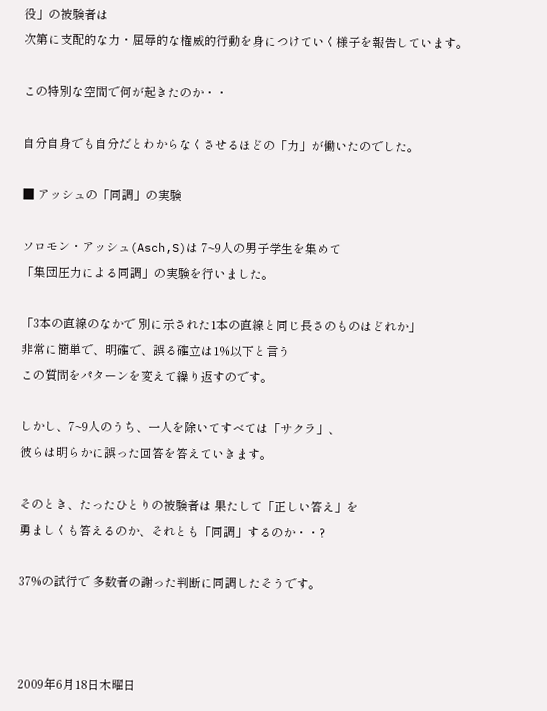役」の被験者は
次第に支配的な力・屈辱的な権威的行動を身につけていく様子を報告しています。

この特別な空間で何が起きたのか・・

自分自身でも自分だとわからなくさせるほどの「力」が働いたのでした。

■ アッシュの「同調」の実験

ソロモン・アッシュ(Asch,S)は 7~9人の男子学生を集めて
「集団圧力による同調」の実験を行いました。

「3本の直線のなかで 別に示された1本の直線と同じ長さのものはどれか」
非常に簡単で、明確で、誤る確立は1%以下と言う
この質問をパターンを変えて繰り返すのです。

しかし、7~9人のうち、一人を除いてすべては「サクラ」、
彼らは明らかに誤った回答を答えていきます。

そのとき、たったひとりの被験者は 果たして「正しい答え」を
勇ましくも答えるのか、それとも「同調」するのか・・?

37%の試行で 多数者の謝った判断に同調したそうです。



2009年6月18日木曜日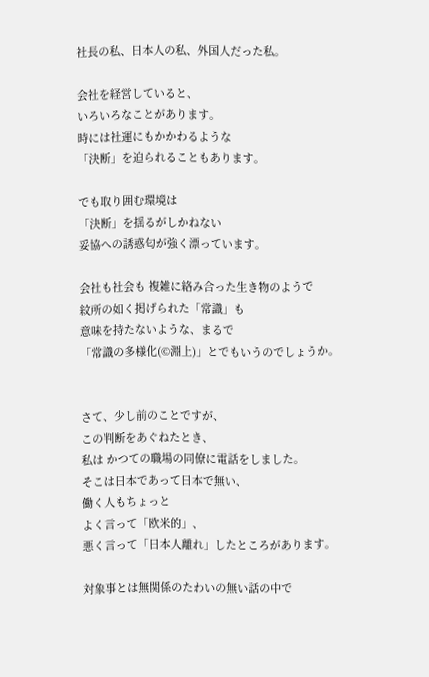社長の私、日本人の私、外国人だった私。

会社を経営していると、
いろいろなことがあります。
時には社運にもかかわるような
「決断」を迫られることもあります。

でも取り囲む環境は
「決断」を揺るがしかねない
妥協への誘惑匂が強く漂っています。

会社も社会も 複雑に絡み合った生き物のようで
紋所の如く掲げられた「常識」も
意味を持たないような、まるで
「常識の多様化(©淵上)」とでもいうのでしょうか。


さて、少し前のことですが、
この判断をあぐねたとき、
私は かつての職場の同僚に電話をしました。
そこは日本であって日本で無い、
働く人もちょっと
よく言って「欧米的」、
悪く言って「日本人離れ」したところがあります。

対象事とは無関係のたわいの無い話の中で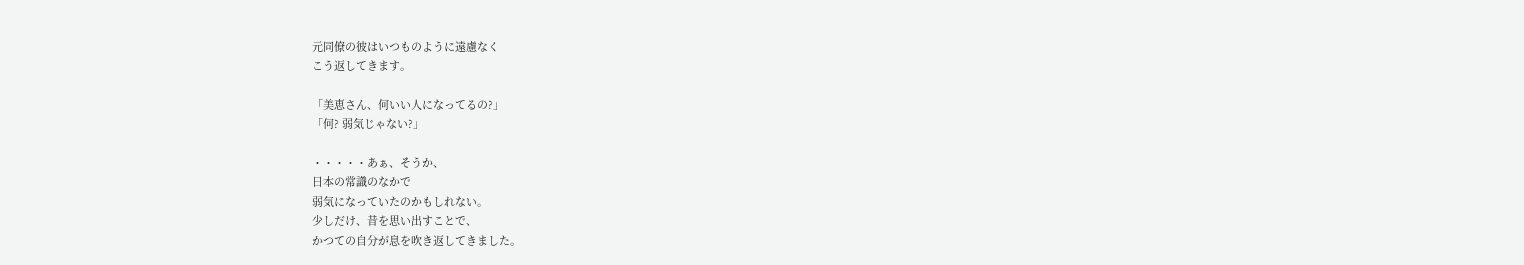元同僚の彼はいつものように遠慮なく
こう返してきます。

「美恵さん、何いい人になってるの?」
「何? 弱気じゃない?」

・・・・・あぁ、そうか、
日本の常識のなかで
弱気になっていたのかもしれない。
少しだけ、昔を思い出すことで、
かつての自分が息を吹き返してきました。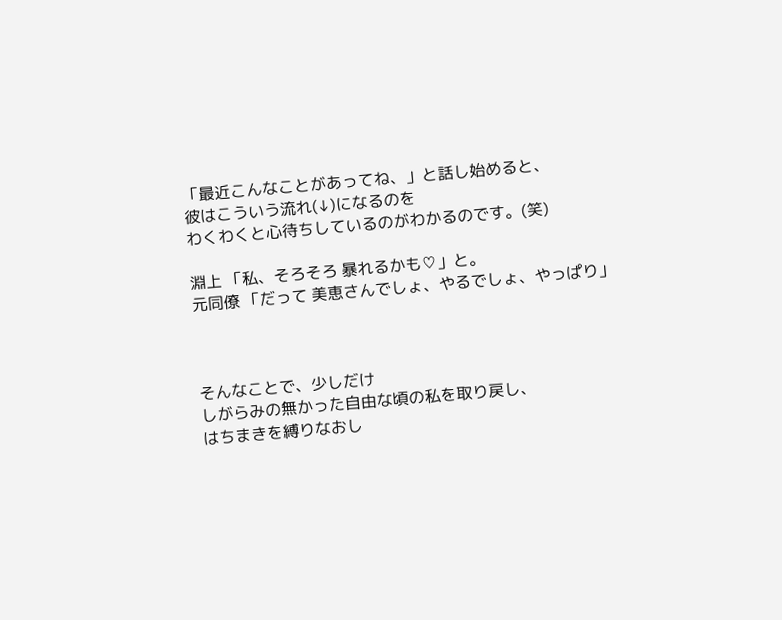「最近こんなことがあってね、」と話し始めると、
彼はこういう流れ(↓)になるのを
わくわくと心待ちしているのがわかるのです。(笑)

淵上 「私、そろそろ 暴れるかも♡」と。
元同僚 「だって 美恵さんでしょ、やるでしょ、やっぱり」



そんなことで、少しだけ
しがらみの無かった自由な頃の私を取り戻し、
はちまきを縛りなおし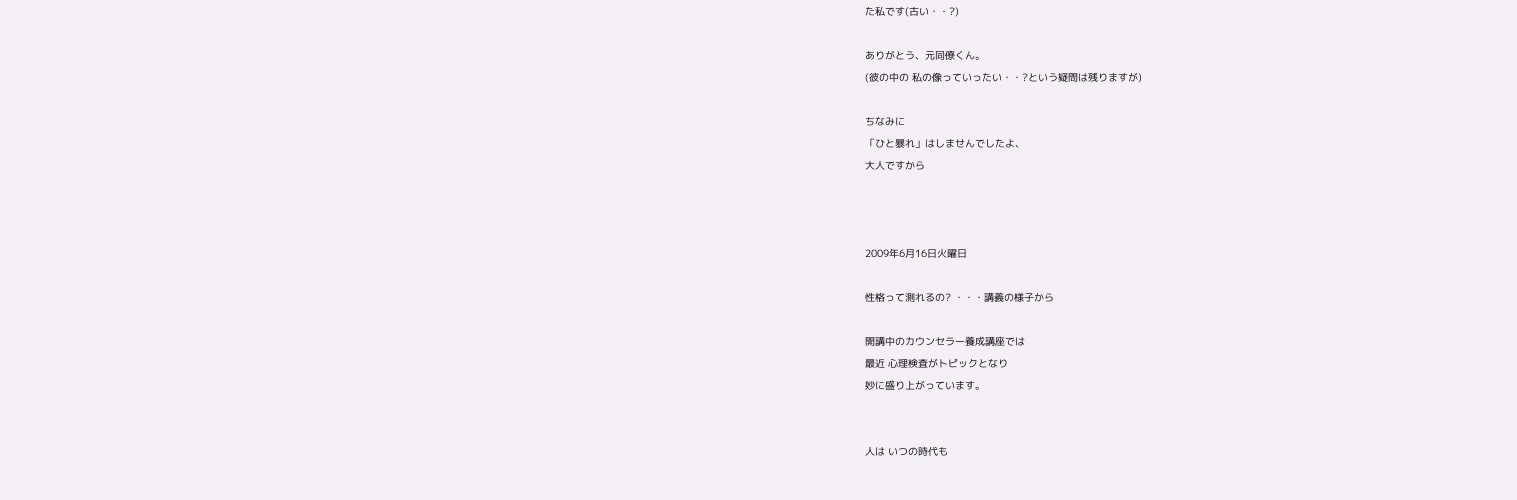た私です(古い・・?)

ありがとう、元同僚くん。
(彼の中の 私の像っていったい・・?という疑問は残りますが)

ちなみに
「ひと暴れ」はしませんでしたよ、
大人ですから



2009年6月16日火曜日

性格って測れるの? ・・・講義の様子から

開講中のカウンセラー養成講座では
最近 心理検査がトピックとなり
妙に盛り上がっています。


人は いつの時代も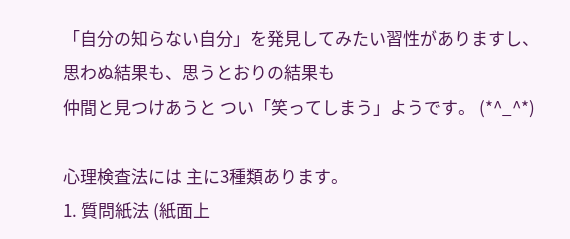「自分の知らない自分」を発見してみたい習性がありますし、
思わぬ結果も、思うとおりの結果も
仲間と見つけあうと つい「笑ってしまう」ようです。 (*^_^*)

心理検査法には 主に3種類あります。
1. 質問紙法 (紙面上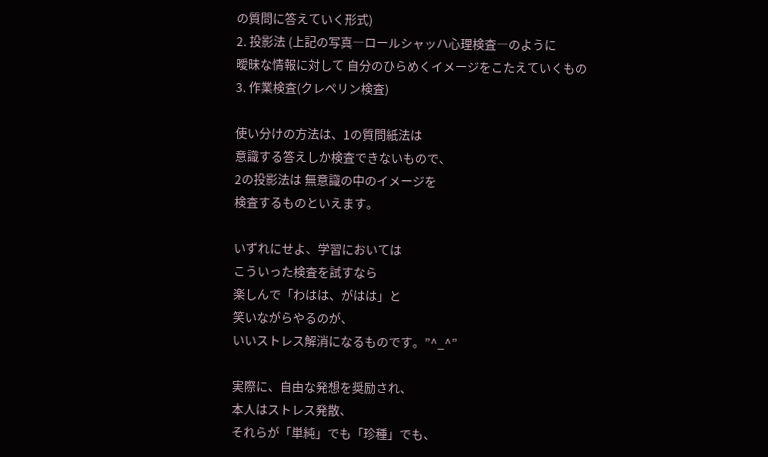の質問に答えていく形式)
2. 投影法 (上記の写真―ロールシャッハ心理検査―のように
曖昧な情報に対して 自分のひらめくイメージをこたえていくもの
3. 作業検査(クレペリン検査)

使い分けの方法は、1の質問紙法は
意識する答えしか検査できないもので、
2の投影法は 無意識の中のイメージを
検査するものといえます。

いずれにせよ、学習においては
こういった検査を試すなら
楽しんで「わはは、がはは」と
笑いながらやるのが、
いいストレス解消になるものです。”^_^”

実際に、自由な発想を奨励され、
本人はストレス発散、
それらが「単純」でも「珍種」でも、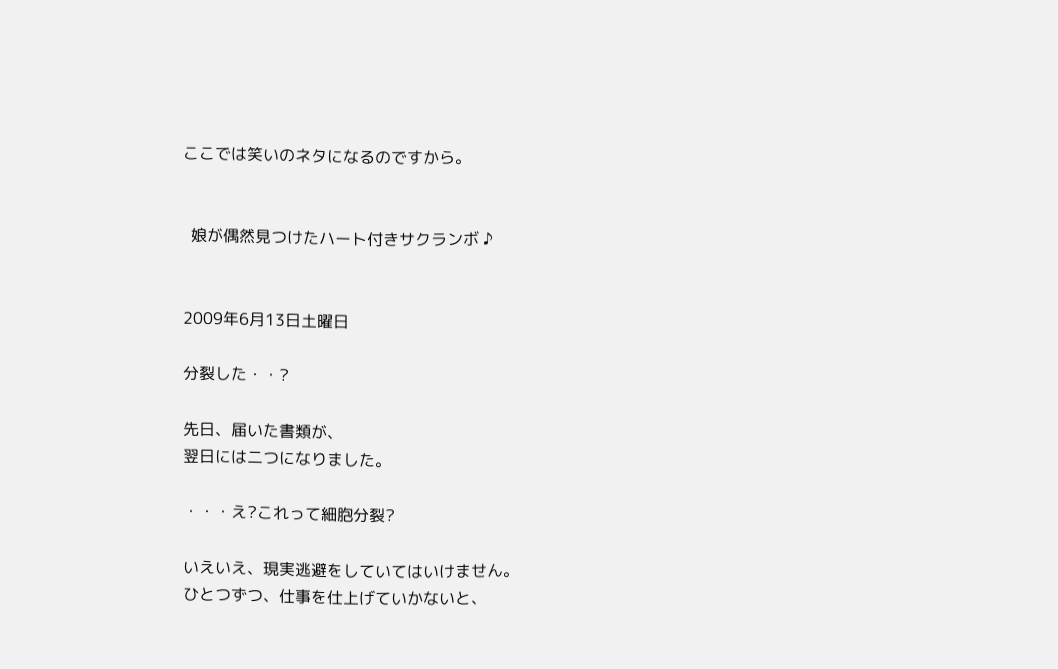ここでは笑いのネタになるのですから。


  娘が偶然見つけたハート付きサクランボ ♪


2009年6月13日土曜日

分裂した・・?

先日、届いた書類が、
翌日には二つになりました。

・・・え?これって細胞分裂?

いえいえ、現実逃避をしていてはいけません。
ひとつずつ、仕事を仕上げていかないと、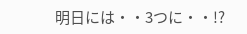明日には・・3つに・・!?